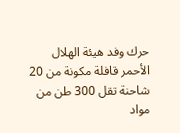حرك وفد هيئة الهلال الأحمر قافلة مكونة من 20 شاحنة تقل 300 طن من مواد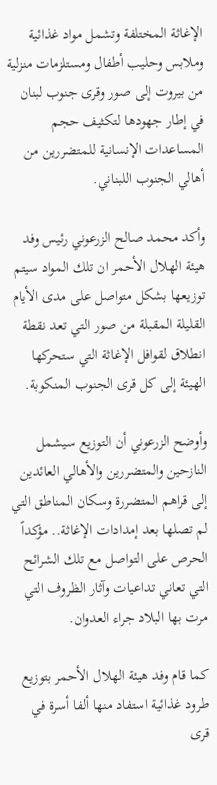الإغاثة المختلفة وتشمل مواد غذائية وملابس وحليب أطفال ومستلزمات منزلية من بيروت إلى صور وقرى جنوب لبنان في إطار جهودها لتكثيف حجم المساعدات الإنسانية للمتضررين من أهالي الجنوب اللبناني.

وأكد محمد صالح الزرعوني رئيس وفد هيئة الهلال الأحمر ان تلك المواد سيتم توزيعها بشكل متواصل على مدى الأيام القليلة المقبلة من صور التي تعد نقطة انطلاق لقوافل الإغاثة التي ستحركها الهيئة إلى كل قرى الجنوب المنكوبة.

وأوضح الزرعوني أن التوزيع سيشمل النازحين والمتضررين والأهالي العائدين إلى قراهم المتضررة وسكان المناطق التي لم تصلها بعد إمدادات الإغاثة.. مؤكداً الحرص على التواصل مع تلك الشرائح التي تعاني تداعيات وآثار الظروف التي مرت بها البلاد جراء العدوان.

كما قام وفد هيئة الهلال الأحمر بتوزيع طرود غذائية استفاد منها ألفا أسرة في قرى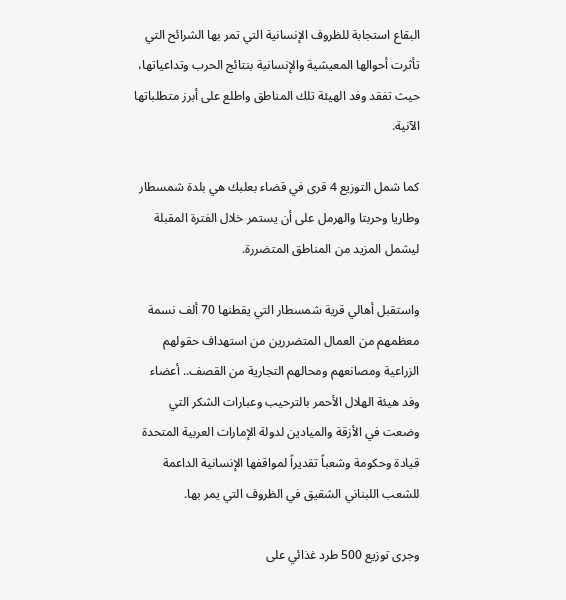البقاع استجابة للظروف الإنسانية التي تمر بها الشرائح التي تأثرت أحوالها المعيشية والإنسانية بنتائج الحرب وتداعياتها، حيث تفقد وفد الهيئة تلك المناطق واطلع على أبرز متطلباتها الآنية.

كما شمل التوزيع 4 قرى في قضاء بعلبك هي بلدة شمسطار وطاريا وحربتا والهرمل على أن يستمر خلال الفترة المقبلة ليشمل المزيد من المناطق المتضررة.

واستقبل أهالي قرية شمسطار التي يقطنها 70 ألف نسمة معظمهم من العمال المتضررين من استهداف حقولهم الزراعية ومصانعهم ومحالهم التجارية من القصف.. أعضاء وفد هيئة الهلال الأحمر بالترحيب وعبارات الشكر التي وضعت في الأزقة والميادين لدولة الإمارات العربية المتحدة قيادة وحكومة وشعباً تقديراً لمواقفها الإنسانية الداعمة للشعب اللبناني الشقيق في الظروف التي يمر بها.

وجرى توزيع 500 طرد غذائي على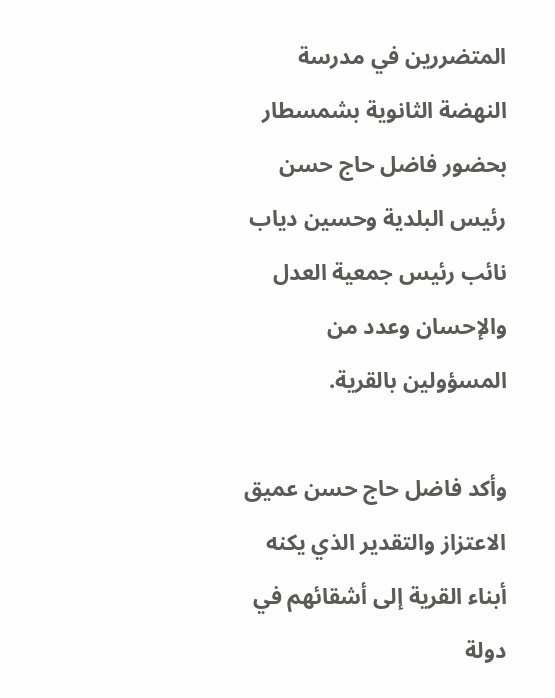المتضررين في مدرسة النهضة الثانوية بشمسطار بحضور فاضل حاج حسن رئيس البلدية وحسين دياب نائب رئيس جمعية العدل والإحسان وعدد من المسؤولين بالقرية.

وأكد فاضل حاج حسن عميق الاعتزاز والتقدير الذي يكنه أبناء القرية إلى أشقائهم في دولة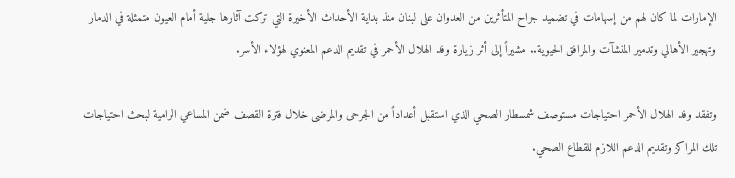الإمارات لما كان لهم من إسهامات في تضميد جراح المتأثرين من العدوان على لبنان منذ بداية الأحداث الأخيرة التي تركت آثارها جلية أمام العيون متمثلة في الدمار وتهجير الأهالي وتدمير المنشآت والمرافق الحيوية.. مشيراً إلى أثر زيارة وفد الهلال الأحمر في تقديم الدعم المعنوي لهؤلاء الأسر.

وتفقد وفد الهلال الأحمر احتياجات مستوصف شمسطار الصحي الذي استقبل أعداداً من الجرحى والمرضى خلال فترة القصف ضمن المساعي الرامية لبحث احتياجات تلك المراكز وتقديم الدعم اللازم للقطاع الصحي.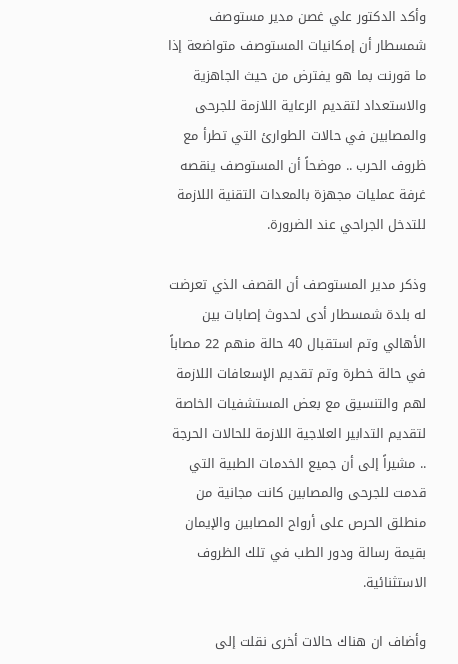وأكد الدكتور علي غصن مدير مستوصف شمسطار أن إمكانيات المستوصف متواضعة إذا ما قورنت بما هو يفترض من حيث الجاهزية والاستعداد لتقديم الرعاية اللازمة للجرحى والمصابين في حالات الطوارئ التي تطرأ مع ظروف الحرب .. موضحاً أن المستوصف ينقصه غرفة عمليات مجهزة بالمعدات التقنية اللازمة للتدخل الجراحي عند الضرورة.

وذكر مدير المستوصف أن القصف الذي تعرضت له بلدة شمسطار أدى لحدوث إصابات بين الأهالي وتم استقبال 40 حالة منهم 22 مصاباً في حالة خطرة وتم تقديم الإسعافات اللازمة لهم والتنسيق مع بعض المستشفيات الخاصة لتقديم التدابير العلاجية اللازمة للحالات الحرجة .. مشيراً إلى أن جميع الخدمات الطبية التي قدمت للجرحى والمصابين كانت مجانية من منطلق الحرص على أرواح المصابين والإيمان بقيمة رسالة ودور الطب في تلك الظروف الاستثنائية.

وأضاف ان هناك حالات أخرى نقلت إلى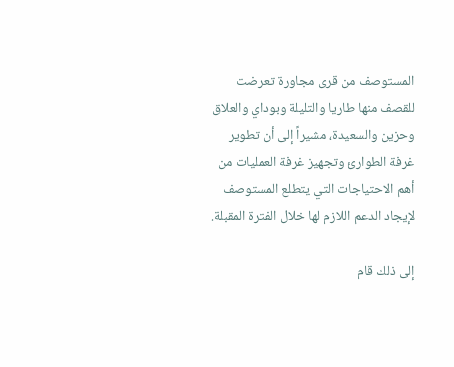المستوصف من قرى مجاورة تعرضت للقصف منها طاريا والتليلة وبوداي والعلاق وحزين والسعيدة، مشيراً إلى أن تطوير غرفة الطوارئ وتجهيز غرفة العمليات من أهم الاحتياجات التي يتطلع المستوصف لإيجاد الدعم اللازم لها خلال الفترة المقبلة.

إلى ذلك قام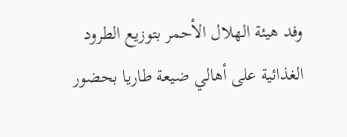وفد هيئة الهلال الأحمر بتوزيع الطرود الغذائية على أهالي ضيعة طاريا بحضور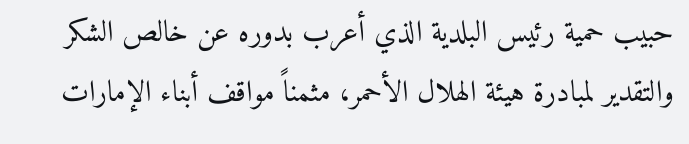حبيب حمية رئيس البلدية الذي أعرب بدوره عن خالص الشكر والتقدير لمبادرة هيئة الهلال الأحمر، مثمناً مواقف أبناء الإمارات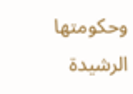وحكومتها الرشيدة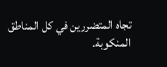تجاه المتضررين في كل المناطق المنكوبة.